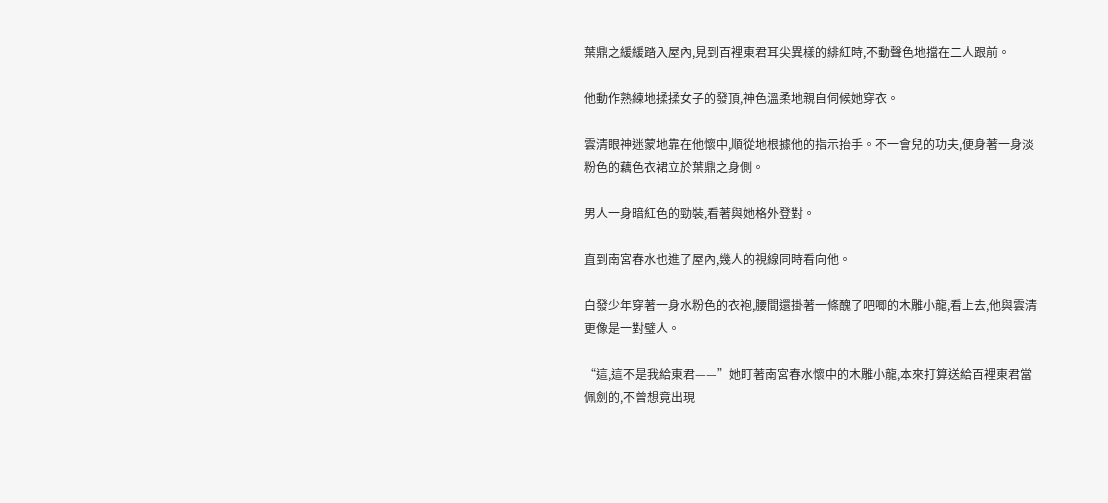葉鼎之緩緩踏入屋內,見到百裡東君耳尖異樣的緋紅時,不動聲色地擋在二人跟前。

他動作熟練地揉揉女子的發頂,神色溫柔地親自伺候她穿衣。

雲清眼神迷蒙地靠在他懷中,順從地根據他的指示抬手。不一會兒的功夫,便身著一身淡粉色的藕色衣裙立於葉鼎之身側。

男人一身暗紅色的勁裝,看著與她格外登對。

直到南宮春水也進了屋內,幾人的視線同時看向他。

白發少年穿著一身水粉色的衣袍,腰間還掛著一條醜了吧唧的木雕小龍,看上去,他與雲清更像是一對璧人。

“這,這不是我給東君——”她盯著南宮春水懷中的木雕小龍,本來打算送給百裡東君當佩劍的,不曾想竟出現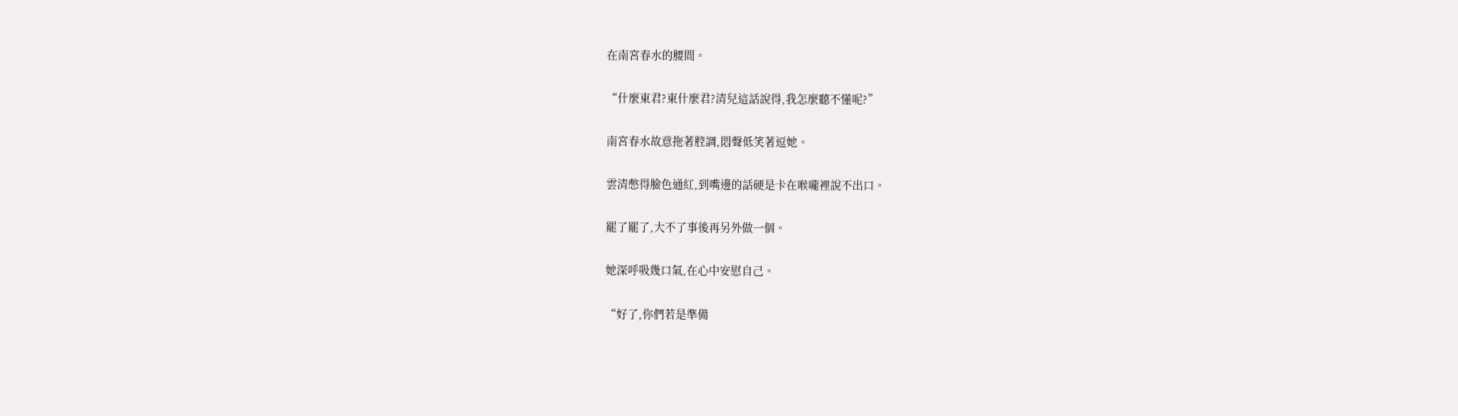在南宮春水的腰間。

“什麼東君?東什麼君?清兒這話說得,我怎麼聽不懂呢?”

南宮春水故意拖著腔調,悶聲低笑著逗她。

雲清憋得臉色通紅,到嘴邊的話硬是卡在喉嚨裡說不出口。

罷了罷了,大不了事後再另外做一個。

她深呼吸幾口氣,在心中安慰自己。

“好了,你們若是準備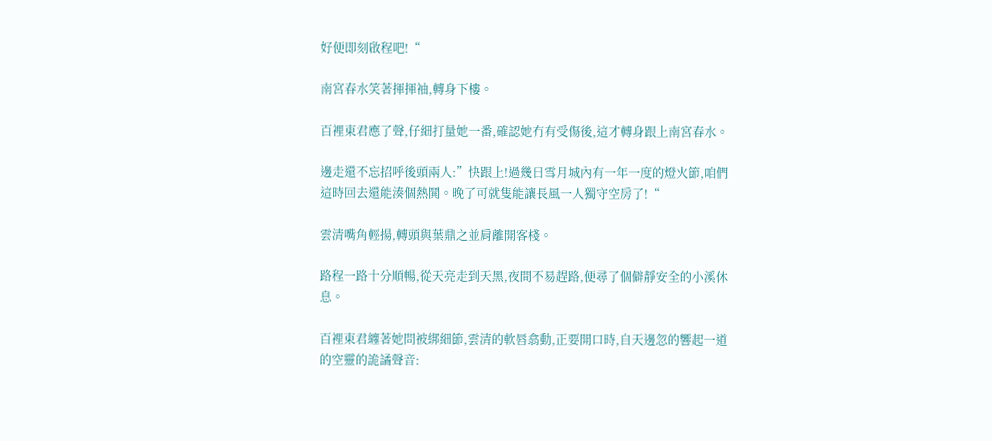好便即刻啟程吧!“

南宮春水笑著揮揮袖,轉身下樓。

百裡東君應了聲,仔細打量她一番,確認她冇有受傷後,這才轉身跟上南宮春水。

邊走還不忘招呼後頭兩人:”快跟上!過幾日雪月城內有一年一度的燈火節,咱們這時回去還能湊個熱鬨。晚了可就隻能讓長風一人獨守空房了!“

雲清嘴角輕揚,轉頭與葉鼎之並肩離開客棧。

路程一路十分順暢,從天亮走到天黑,夜間不易趕路,便尋了個僻靜安全的小溪休息。

百裡東君纏著她問被綁細節,雲清的軟唇翕動,正要開口時,自天邊忽的響起一道的空靈的詭譎聲音: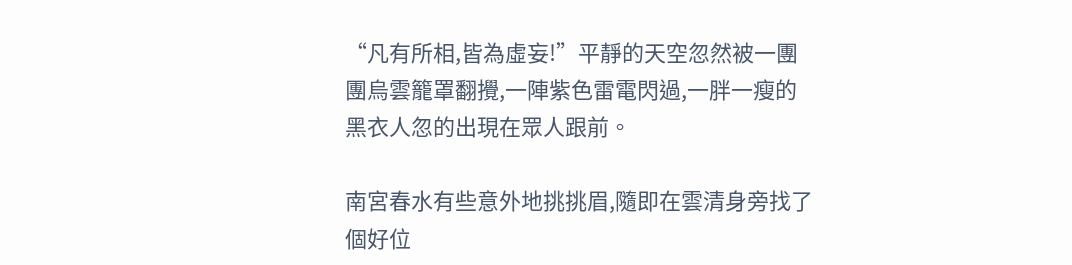“凡有所相,皆為虛妄!”平靜的天空忽然被一團團烏雲籠罩翻攪,一陣紫色雷電閃過,一胖一瘦的黑衣人忽的出現在眾人跟前。

南宮春水有些意外地挑挑眉,隨即在雲清身旁找了個好位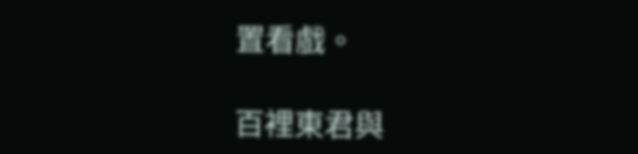置看戲。

百裡東君與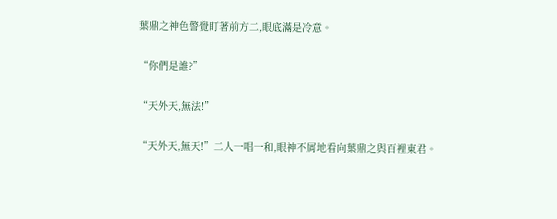葉鼎之神色警覺盯著前方二,眼底滿是冷意。

“你們是誰?”

“天外天,無法!”

“天外天,無天!”二人一唱一和,眼神不屑地看向葉鼎之與百裡東君。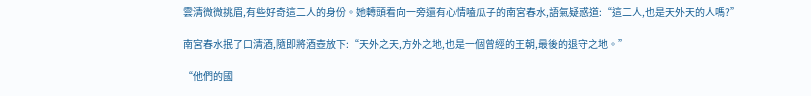雲清微微挑眉,有些好奇這二人的身份。她轉頭看向一旁還有心情嗑瓜子的南宮春水,語氣疑惑道:“這二人,也是天外天的人嗎?”

南宮春水抿了口清酒,隨即將酒壺放下:“天外之天,方外之地,也是一個曾經的王朝,最後的退守之地。”

“他們的國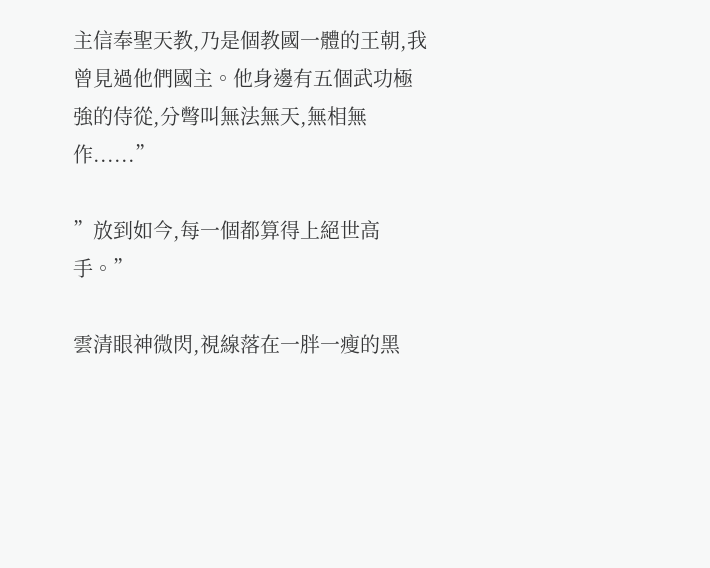主信奉聖天教,乃是個教國一體的王朝,我曾見過他們國主。他身邊有五個武功極強的侍從,分彆叫無法無天,無相無作......”

”放到如今,每一個都算得上絕世高手。”

雲清眼神微閃,視線落在一胖一瘦的黑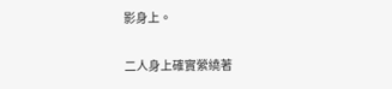影身上。

二人身上確實縈繞著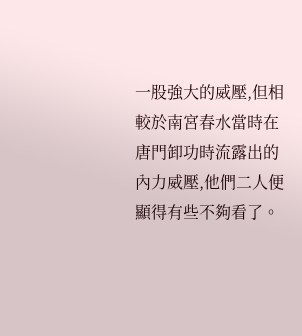一股強大的威壓,但相較於南宮春水當時在唐門卸功時流露出的內力威壓,他們二人便顯得有些不夠看了。